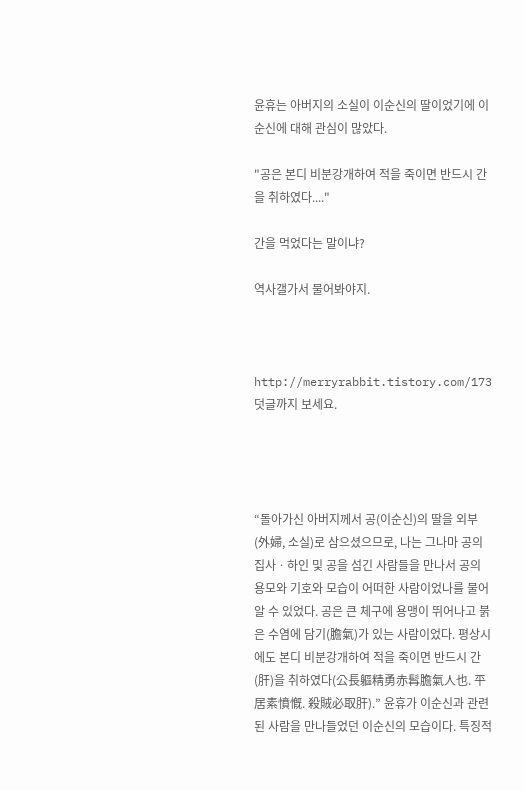윤휴는 아버지의 소실이 이순신의 딸이었기에 이순신에 대해 관심이 많았다.

"공은 본디 비분강개하여 적을 죽이면 반드시 간을 취하였다...."

간을 먹었다는 말이냐?

역사갤가서 물어봐야지.



http://merryrabbit.tistory.com/173 덧글까지 보세요.




“돌아가신 아버지께서 공(이순신)의 딸을 외부(外婦, 소실)로 삼으셨으므로, 나는 그나마 공의 집사ㆍ하인 및 공을 섬긴 사람들을 만나서 공의 용모와 기호와 모습이 어떠한 사람이었나를 물어 알 수 있었다. 공은 큰 체구에 용맹이 뛰어나고 붉은 수염에 담기(膽氣)가 있는 사람이었다. 평상시에도 본디 비분강개하여 적을 죽이면 반드시 간(肝)을 취하였다(公長軀精勇赤髥膽氣人也. 平居素憤慨. 殺賊必取肝).” 윤휴가 이순신과 관련된 사람을 만나들었던 이순신의 모습이다. 특징적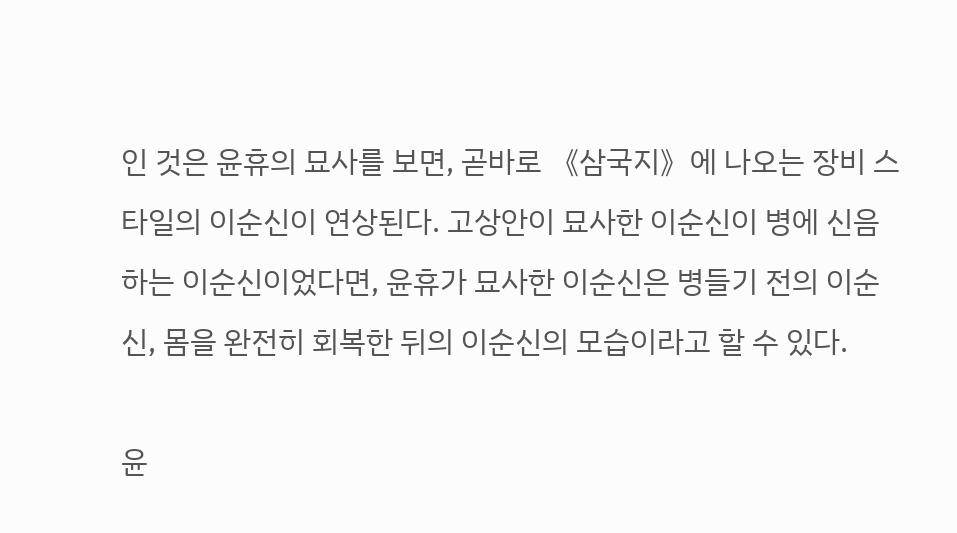인 것은 윤휴의 묘사를 보면, 곧바로 《삼국지》에 나오는 장비 스타일의 이순신이 연상된다. 고상안이 묘사한 이순신이 병에 신음하는 이순신이었다면, 윤휴가 묘사한 이순신은 병들기 전의 이순신, 몸을 완전히 회복한 뒤의 이순신의 모습이라고 할 수 있다.

윤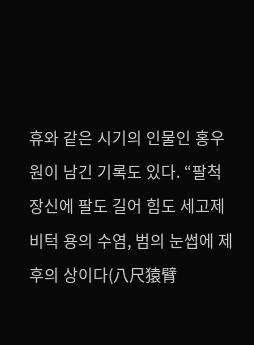휴와 같은 시기의 인물인 홍우원이 남긴 기록도 있다. “팔척 장신에 팔도 길어 힘도 세고제비턱 용의 수염, 범의 눈썹에 제후의 상이다(八尺猿臂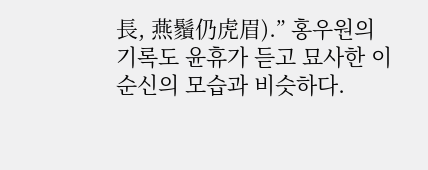長, 燕鬚仍虎眉).” 홍우원의 기록도 윤휴가 듣고 묘사한 이순신의 모습과 비슷하다.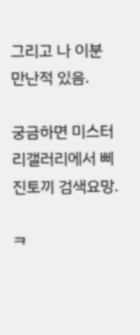그리고 나 이분 만난적 있음.

궁금하면 미스터리갤러리에서 삐진토끼 검색요망.

ㅋ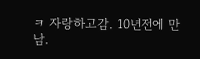ㅋ 자랑하고감. 10년전에 만남.